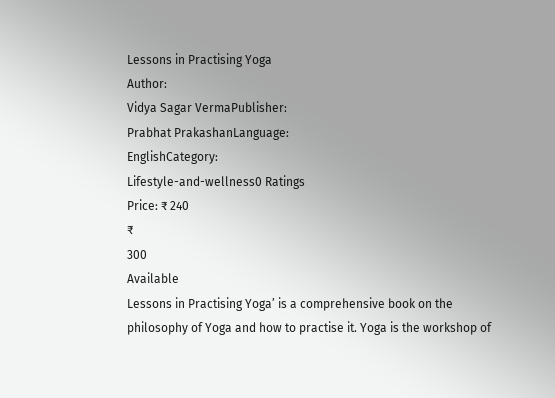Lessons in Practising Yoga
Author:
Vidya Sagar VermaPublisher:
Prabhat PrakashanLanguage:
EnglishCategory:
Lifestyle-and-wellness0 Ratings
Price: ₹ 240
₹
300
Available
Lessons in Practising Yoga’ is a comprehensive book on the philosophy of Yoga and how to practise it. Yoga is the workshop of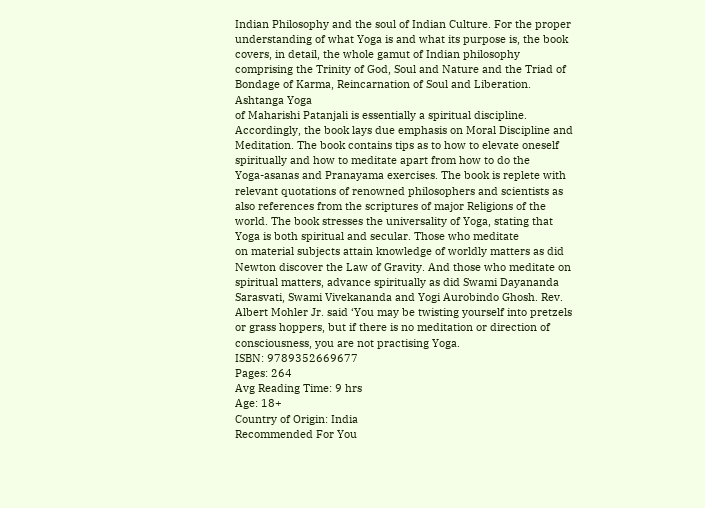Indian Philosophy and the soul of Indian Culture. For the proper understanding of what Yoga is and what its purpose is, the book covers, in detail, the whole gamut of Indian philosophy comprising the Trinity of God, Soul and Nature and the Triad of Bondage of Karma, Reincarnation of Soul and Liberation. Ashtanga Yoga
of Maharishi Patanjali is essentially a spiritual discipline. Accordingly, the book lays due emphasis on Moral Discipline and Meditation. The book contains tips as to how to elevate oneself spiritually and how to meditate apart from how to do the
Yoga-asanas and Pranayama exercises. The book is replete with relevant quotations of renowned philosophers and scientists as also references from the scriptures of major Religions of the world. The book stresses the universality of Yoga, stating that Yoga is both spiritual and secular. Those who meditate
on material subjects attain knowledge of worldly matters as did Newton discover the Law of Gravity. And those who meditate on spiritual matters, advance spiritually as did Swami Dayananda Sarasvati, Swami Vivekananda and Yogi Aurobindo Ghosh. Rev. Albert Mohler Jr. said ‘You may be twisting yourself into pretzels or grass hoppers, but if there is no meditation or direction of consciousness, you are not practising Yoga.
ISBN: 9789352669677
Pages: 264
Avg Reading Time: 9 hrs
Age: 18+
Country of Origin: India
Recommended For You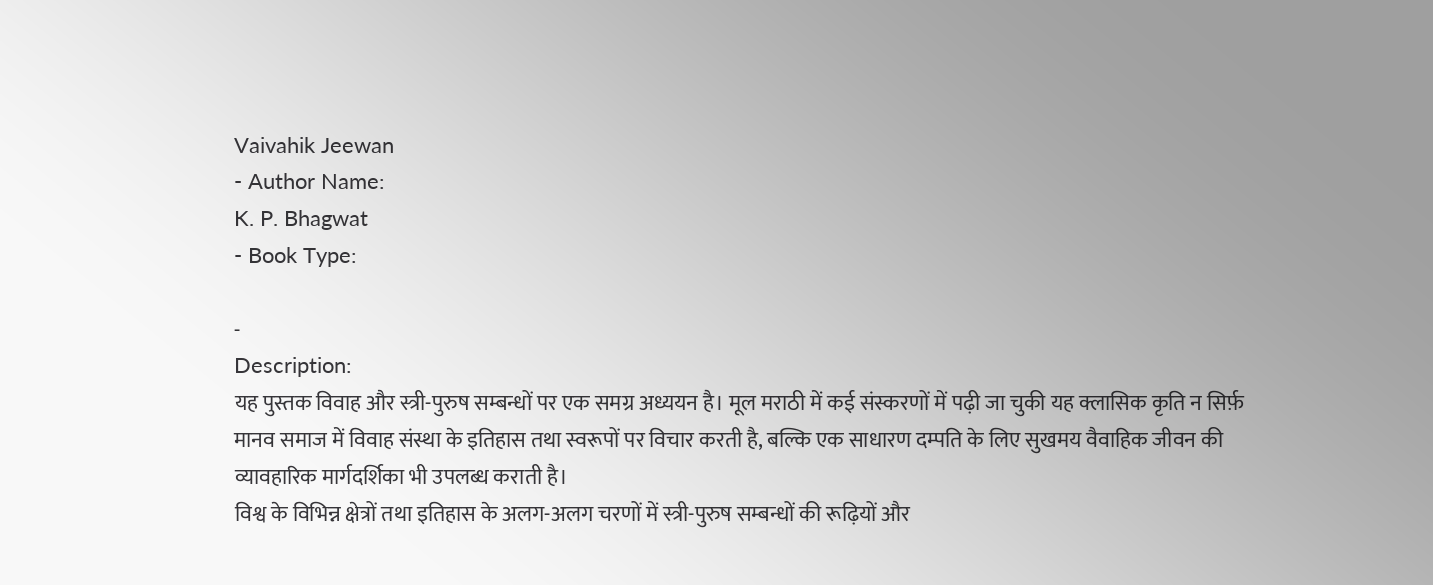Vaivahik Jeewan
- Author Name:
K. P. Bhagwat
- Book Type:

-
Description:
यह पुस्तक विवाह और स्त्री-पुरुष सम्बन्धों पर एक समग्र अध्ययन है। मूल मराठी में कई संस्करणों में पढ़ी जा चुकी यह क्लासिक कृति न सिर्फ़ मानव समाज में विवाह संस्था के इतिहास तथा स्वरूपों पर विचार करती है, बल्कि एक साधारण दम्पति के लिए सुखमय वैवाहिक जीवन की व्यावहारिक मार्गदर्शिका भी उपलब्ध कराती है।
विश्व के विभिन्न क्षेत्रों तथा इतिहास के अलग-अलग चरणों में स्त्री-पुरुष सम्बन्धों की रूढ़ियों और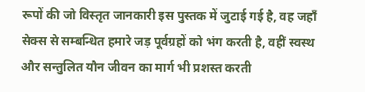रूपों की जो विस्तृत जानकारी इस पुस्तक में जुटाई गई है, वह जहाँ सेक्स से सम्बन्धित हमारे जड़ पूर्वग्रहों को भंग करती है, वहीं स्वस्थ और सन्तुलित यौन जीवन का मार्ग भी प्रशस्त करती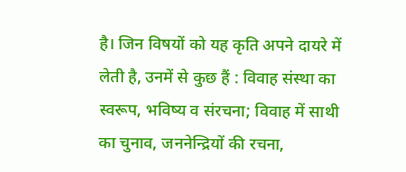है। जिन विषयों को यह कृति अपने दायरे में लेती है, उनमें से कुछ हैं : विवाह संस्था का स्वरूप, भविष्य व संरचना; विवाह में साथी का चुनाव, जननेन्द्रियों की रचना,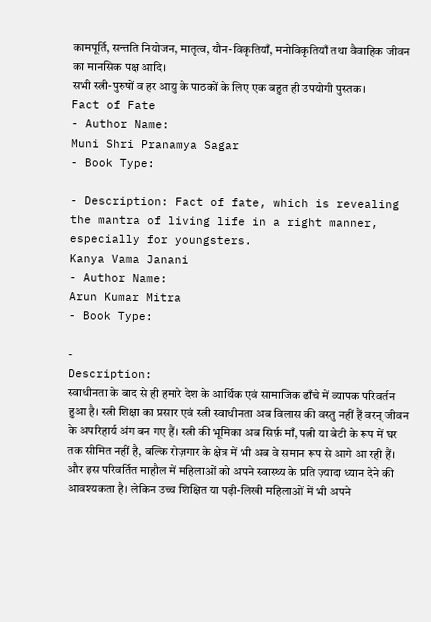कामपूर्ति, सन्तति नियोजन, मातृत्व, यौन-विकृतियाँ, मनोविकृतियाँ तथा वैवाहिक जीवन का मानसिक पक्ष आदि।
सभी स्त्री-पुरुषों व हर आयु के पाठकों के लिए एक बहुत ही उपयोगी पुस्तक।
Fact of Fate
- Author Name:
Muni Shri Pranamya Sagar
- Book Type:

- Description: Fact of fate, which is revealing the mantra of living life in a right manner, especially for youngsters.
Kanya Vama Janani
- Author Name:
Arun Kumar Mitra
- Book Type:

-
Description:
स्वाधीनता के बाद से ही हमारे देश के आर्थिक एवं सामाजिक ढाँचे में व्यापक परिवर्तन हुआ है। स्त्री शिक्षा का प्रसार एवं स्त्री स्वाधीनता अब विलास की वस्तु नहीं हैं वरन् जीवन के अपरिहार्य अंग बन गए हैं। स्त्री की भूमिका अब सिर्फ़ माँ, पत्नी या बेटी के रूप में घर तक सीमित नहीं है, बल्कि रोज़गार के क्षेत्र में भी अब वे समान रूप से आगे आ रही हैं। और इस परिवर्तित माहौल में महिलाओं को अपने स्वास्थ्य के प्रति ज़्यादा ध्यान देने की आवश्यकता है। लेकिन उच्च शिक्षित या पढ़ी-लिखी महिलाओं में भी अपने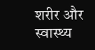शरीर और स्वास्थ्य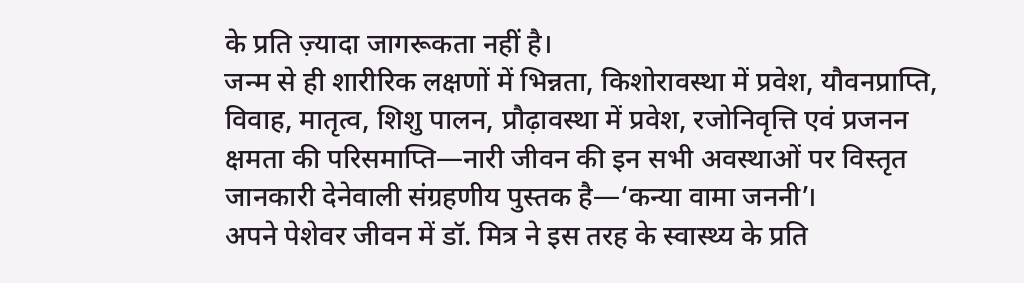के प्रति ज़्यादा जागरूकता नहीं है।
जन्म से ही शारीरिक लक्षणों में भिन्नता, किशोरावस्था में प्रवेश, यौवनप्राप्ति, विवाह, मातृत्व, शिशु पालन, प्रौढ़ावस्था में प्रवेश, रजोनिवृत्ति एवं प्रजनन क्षमता की परिसमाप्ति—नारी जीवन की इन सभी अवस्थाओं पर विस्तृत जानकारी देनेवाली संग्रहणीय पुस्तक है—‘कन्या वामा जननी’।
अपने पेशेवर जीवन में डॉ. मित्र ने इस तरह के स्वास्थ्य के प्रति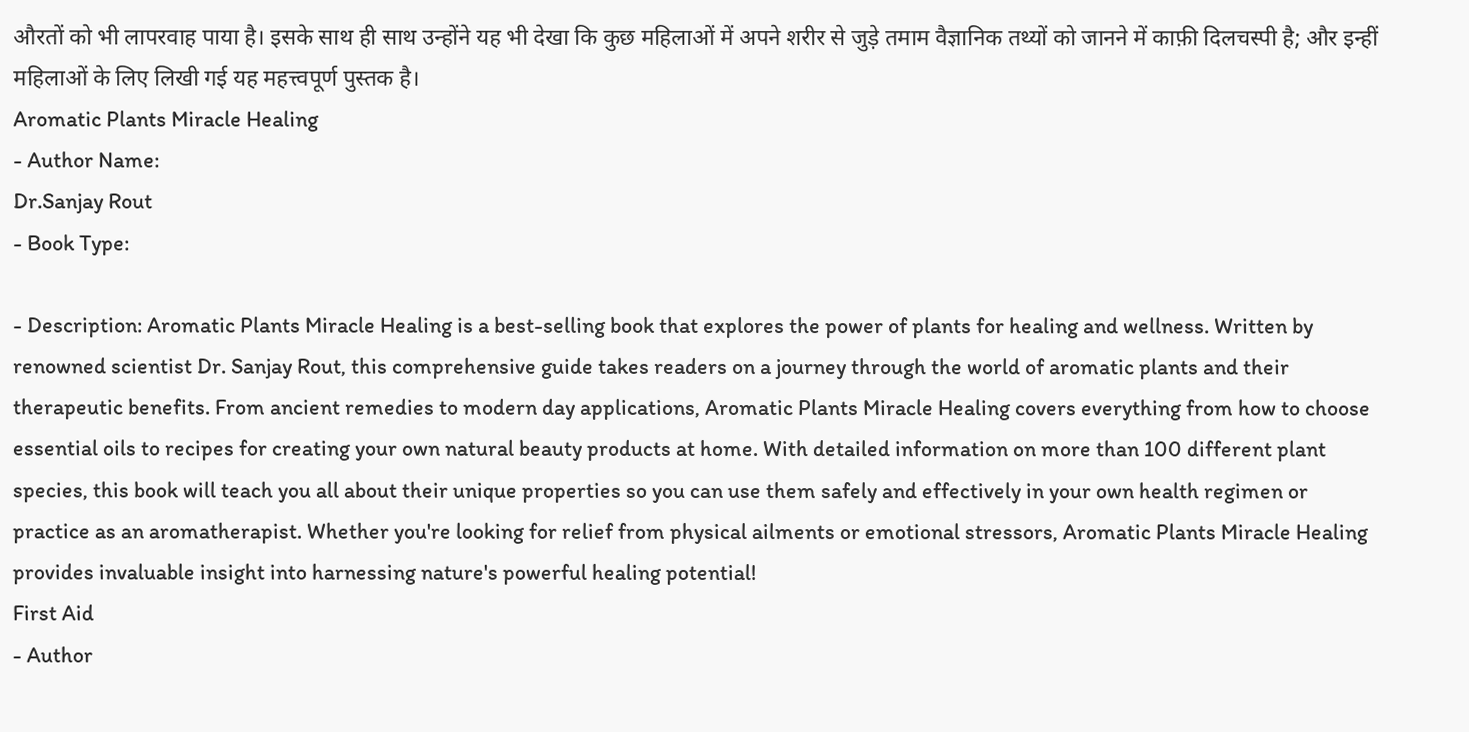औरतों को भी लापरवाह पाया है। इसके साथ ही साथ उन्होंने यह भी देखा कि कुछ महिलाओं में अपने शरीर से जुड़े तमाम वैज्ञानिक तथ्यों को जानने में काफ़ी दिलचस्पी है; और इन्हीं महिलाओं के लिए लिखी गई यह महत्त्वपूर्ण पुस्तक है।
Aromatic Plants Miracle Healing
- Author Name:
Dr.Sanjay Rout
- Book Type:

- Description: Aromatic Plants Miracle Healing is a best-selling book that explores the power of plants for healing and wellness. Written by renowned scientist Dr. Sanjay Rout, this comprehensive guide takes readers on a journey through the world of aromatic plants and their therapeutic benefits. From ancient remedies to modern day applications, Aromatic Plants Miracle Healing covers everything from how to choose essential oils to recipes for creating your own natural beauty products at home. With detailed information on more than 100 different plant species, this book will teach you all about their unique properties so you can use them safely and effectively in your own health regimen or practice as an aromatherapist. Whether you're looking for relief from physical ailments or emotional stressors, Aromatic Plants Miracle Healing provides invaluable insight into harnessing nature's powerful healing potential!
First Aid
- Author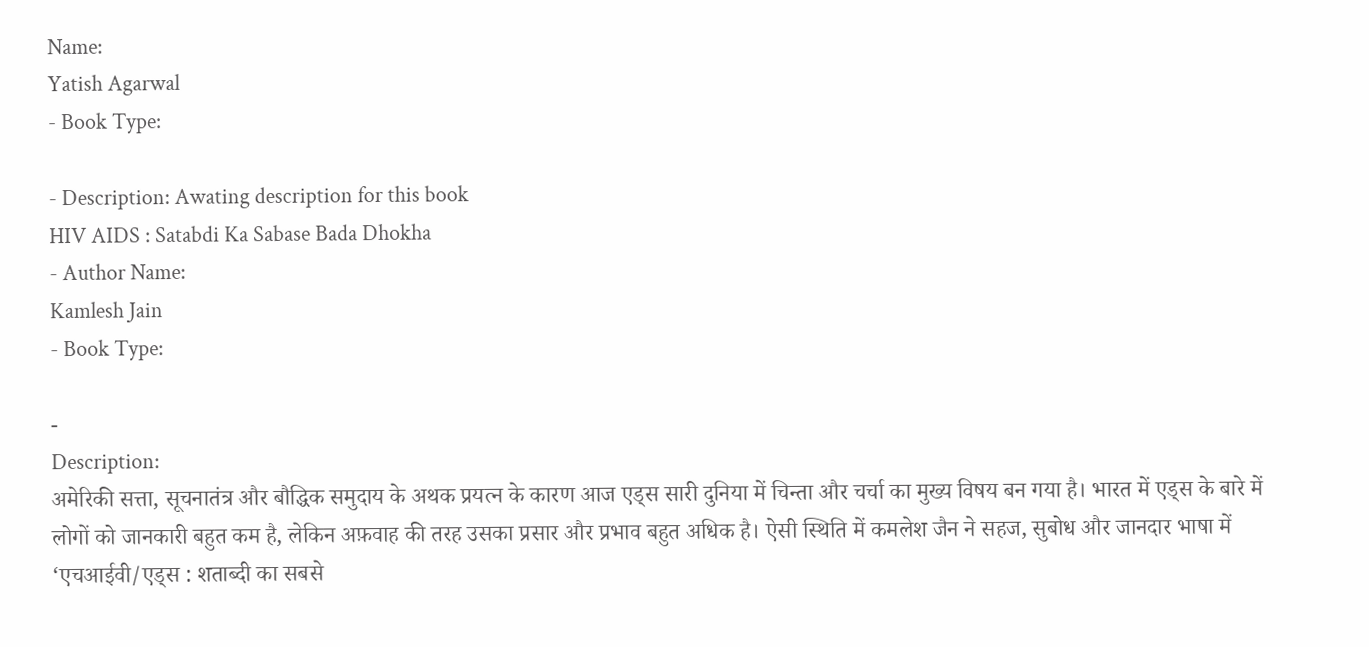Name:
Yatish Agarwal
- Book Type:

- Description: Awating description for this book
HIV AIDS : Satabdi Ka Sabase Bada Dhokha
- Author Name:
Kamlesh Jain
- Book Type:

-
Description:
अमेरिकी सत्ता, सूचनातंत्र और बौद्धिक समुदाय के अथक प्रयत्न के कारण आज एड्स सारी दुनिया में चिन्ता और चर्चा का मुख्य विषय बन गया है। भारत में एड्स के बारे में लोगों को जानकारी बहुत कम है, लेकिन अफ़वाह की तरह उसका प्रसार और प्रभाव बहुत अधिक है। ऐसी स्थिति में कमलेश जैन ने सहज, सुबोध और जानदार भाषा में ‘एचआईवी/एड्स : शताब्दी का सबसे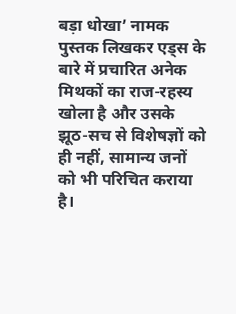बड़ा धोखा’ नामक पुस्तक लिखकर एड्स के बारे में प्रचारित अनेक मिथकों का राज-रहस्य खोला है और उसके झूठ-सच से विशेषज्ञों को ही नहीं, सामान्य जनों को भी परिचित कराया है।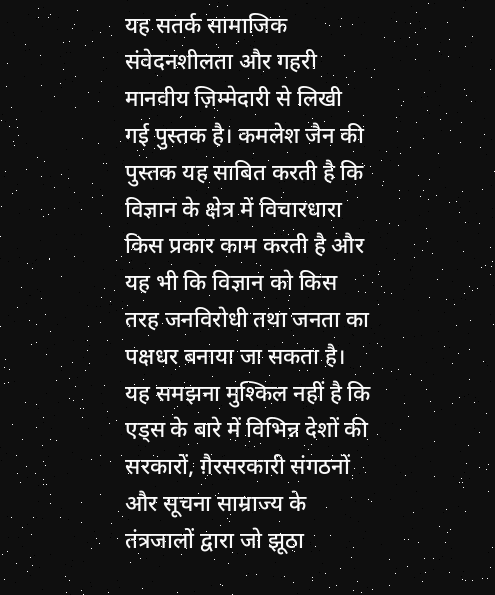यह सतर्क सामाजिक संवेदनशीलता और गहरी मानवीय ज़िम्मेदारी से लिखी गई पुस्तक है। कमलेश जैन की पुस्तक यह साबित करती है कि विज्ञान के क्षेत्र में विचारधारा किस प्रकार काम करती है और यह भी कि विज्ञान को किस तरह जनविरोधी तथा जनता का पक्षधर बनाया जा सकता है। यह समझना मुश्किल नहीं है कि एड्स के बारे में विभिन्न देशों की सरकारों, ग़ैरसरकारी संगठनों और सूचना साम्राज्य के तंत्रजालों द्वारा जो झूठा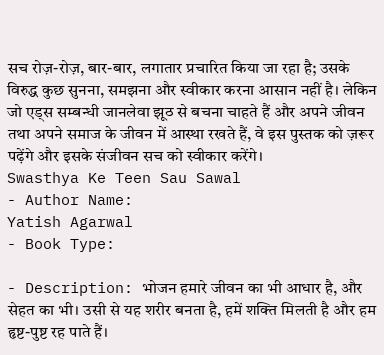सच रोज़-रोज़, बार-बार, लगातार प्रचारित किया जा रहा है; उसके विरुद्ध कुछ सुनना, समझना और स्वीकार करना आसान नहीं है। लेकिन जो एड्स सम्बन्धी जानलेवा झूठ से बचना चाहते हैं और अपने जीवन तथा अपने समाज के जीवन में आस्था रखते हैं, वे इस पुस्तक को ज़रूर पढ़ेंगे और इसके संजीवन सच को स्वीकार करेंगे।
Swasthya Ke Teen Sau Sawal
- Author Name:
Yatish Agarwal
- Book Type:

- Description: भोजन हमारे जीवन का भी आधार है, और सेहत का भी। उसी से यह शरीर बनता है, हमें शक्ति मिलती है और हम हृष्ट-पुष्ट रह पाते हैं।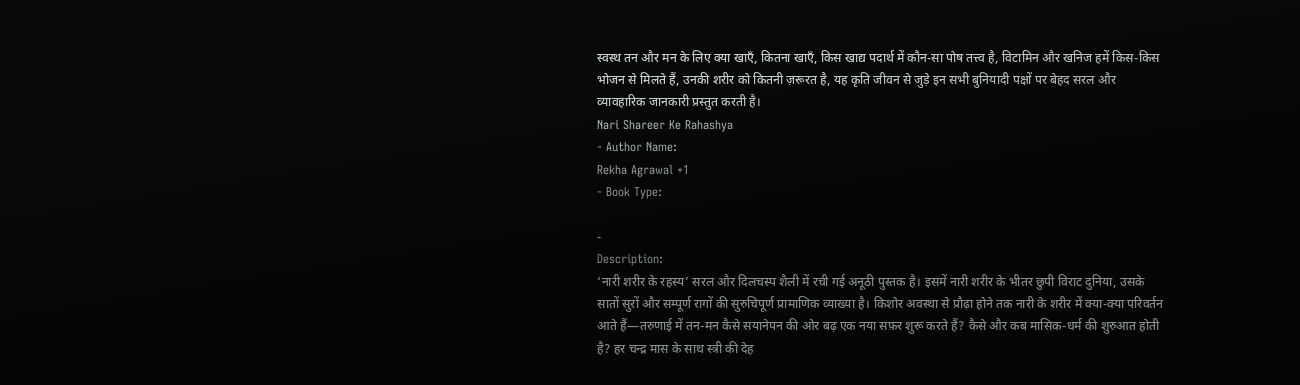स्वस्थ तन और मन के लिए क्या खाएँ, कितना खाएँ, किस खाद्य पदार्थ में कौन-सा पोष तत्त्व है, विटामिन और खनिज हमें किस-किस भोजन से मिलते हैं, उनकी शरीर को कितनी ज़रूरत है, यह कृति जीवन से जुड़े इन सभी बुनियादी पक्षों पर बेहद सरल और व्यावहारिक जानकारी प्रस्तुत करती है।
Nari Shareer Ke Rahashya
- Author Name:
Rekha Agrawal +1
- Book Type:

-
Description:
‘नारी शरीर के रहस्य’ सरल और दिलचस्प शैली में रची गई अनूठी पुस्तक है। इसमें नारी शरीर के भीतर छुपी विराट दुनिया, उसके सातों सुरों और सम्पूर्ण रागों की सुरुचिपूर्ण प्रामाणिक व्याख्या है। किशोर अवस्था से प्रौढ़ा होने तक नारी के शरीर में क्या-क्या परिवर्तन आते हैं—तरुणाई में तन-मन कैसे सयानेपन की ओर बढ़ एक नया सफ़र शुरू करते हैं? कैसे और कब मासिक-धर्म की शुरुआत होती है? हर चन्द्र मास के साथ स्त्री की देह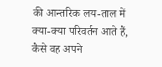की आन्तरिक लय-ताल में क्या-क्या परिवर्तन आते हैं, कैसे वह अपने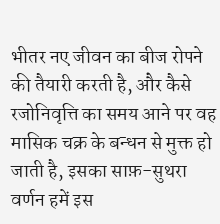भीतर नए जीवन का बीज रोपने की तैयारी करती है, और कैसे रजोनिवृत्ति का समय आने पर वह मासिक चक्र के बन्धन से मुक्त हो जाती है, इसका साफ़-सुथरा वर्णन हमें इस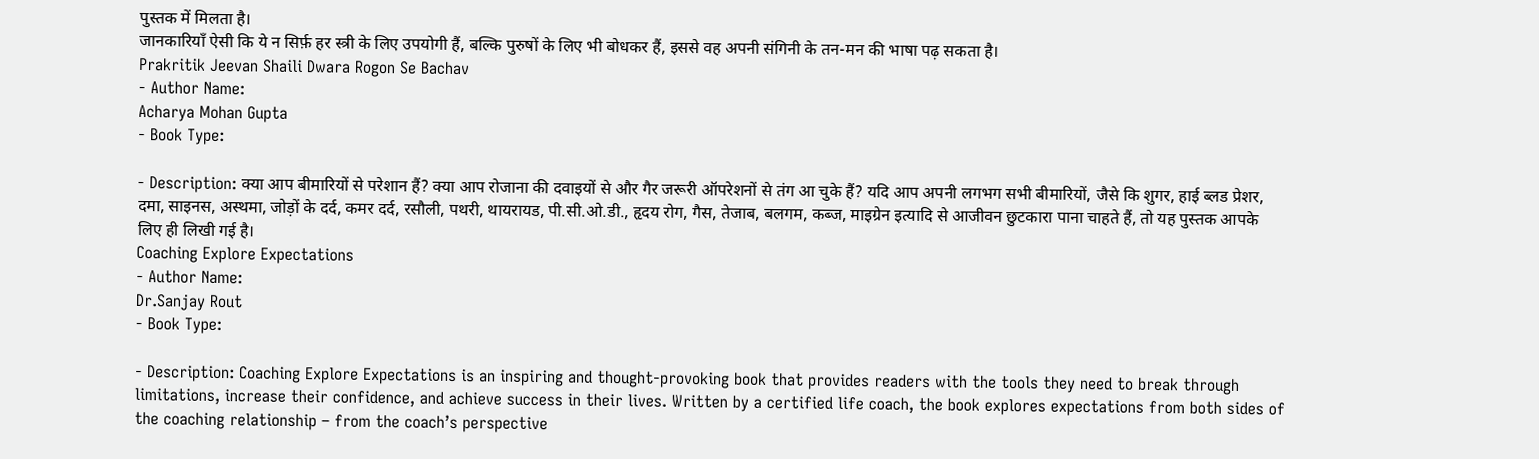पुस्तक में मिलता है।
जानकारियाँ ऐसी कि ये न सिर्फ़ हर स्त्री के लिए उपयोगी हैं, बल्कि पुरुषों के लिए भी बोधकर हैं, इससे वह अपनी संगिनी के तन-मन की भाषा पढ़ सकता है।
Prakritik Jeevan Shaili Dwara Rogon Se Bachav
- Author Name:
Acharya Mohan Gupta
- Book Type:

- Description: क्या आप बीमारियों से परेशान हैं? क्या आप रोजाना की दवाइयों से और गैर जरूरी ऑपरेशनों से तंग आ चुके हैं? यदि आप अपनी लगभग सभी बीमारियों, जैसे कि शुगर, हाई ब्लड प्रेशर, दमा, साइनस, अस्थमा, जोड़ों के दर्द, कमर दर्द, रसौली, पथरी, थायरायड, पी.सी.ओ.डी., हृदय रोग, गैस, तेजाब, बलगम, कब्ज, माइग्रेन इत्यादि से आजीवन छुटकारा पाना चाहते हैं, तो यह पुस्तक आपके लिए ही लिखी गई है।
Coaching Explore Expectations
- Author Name:
Dr.Sanjay Rout
- Book Type:

- Description: Coaching Explore Expectations is an inspiring and thought-provoking book that provides readers with the tools they need to break through limitations, increase their confidence, and achieve success in their lives. Written by a certified life coach, the book explores expectations from both sides of the coaching relationship – from the coach’s perspective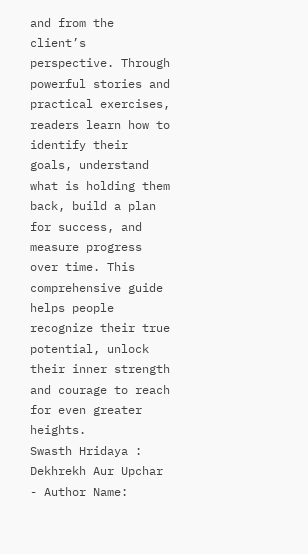and from the client’s perspective. Through powerful stories and practical exercises, readers learn how to identify their goals, understand what is holding them back, build a plan for success, and measure progress over time. This comprehensive guide helps people recognize their true potential, unlock their inner strength and courage to reach for even greater heights.
Swasth Hridaya : Dekhrekh Aur Upchar
- Author Name: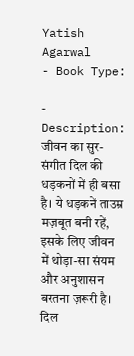Yatish Agarwal
- Book Type:

-
Description:
जीवन का सुर-संगीत दिल की धड़कनों में ही बसा है। ये धड़कनें ताउम्र मज़बूत बनी रहें, इसके लिए जीवन में थोड़ा-सा संयम और अनुशासन बरतना ज़रूरी है।
दिल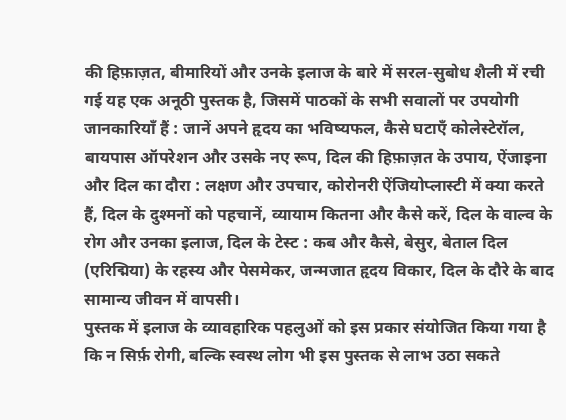की हिफ़ाज़त, बीमारियों और उनके इलाज के बारे में सरल-सुबोध शैली में रची गई यह एक अनूठी पुस्तक है, जिसमें पाठकों के सभी सवालों पर उपयोगी जानकारियाँ हैं : जानें अपने हृदय का भविष्यफल, कैसे घटाएँ कोलेस्टेरॉल, बायपास ऑपरेशन और उसके नए रूप, दिल की हिफ़ाज़त के उपाय, ऐंजाइना और दिल का दौरा : लक्षण और उपचार, कोरोनरी ऐंजियोप्लास्टी में क्या करते हैं, दिल के दुश्मनों को पहचानें, व्यायाम कितना और कैसे करें, दिल के वाल्व के रोग और उनका इलाज, दिल के टेस्ट : कब और कैसे, बेसुर, बेताल दिल (एरिद्मिया) के रहस्य और पेसमेकर, जन्मजात हृदय विकार, दिल के दौरे के बाद सामान्य जीवन में वापसी।
पुस्तक में इलाज के व्यावहारिक पहलुओं को इस प्रकार संयोजित किया गया है कि न सिर्फ़ रोगी, बल्कि स्वस्थ लोग भी इस पुस्तक से लाभ उठा सकते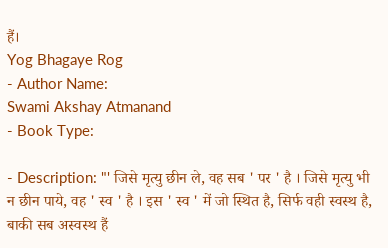हैं।
Yog Bhagaye Rog
- Author Name:
Swami Akshay Atmanand
- Book Type:

- Description: "' जिसे मृत्यु छीन ले, वह सब ' पर ' है । जिसे मृत्यु भी न छीन पाये, वह ' स्व ' है । इस ' स्व ' में जो स्थित है, सिर्फ वही स्वस्थ है, बाकी सब अस्वस्थ हैं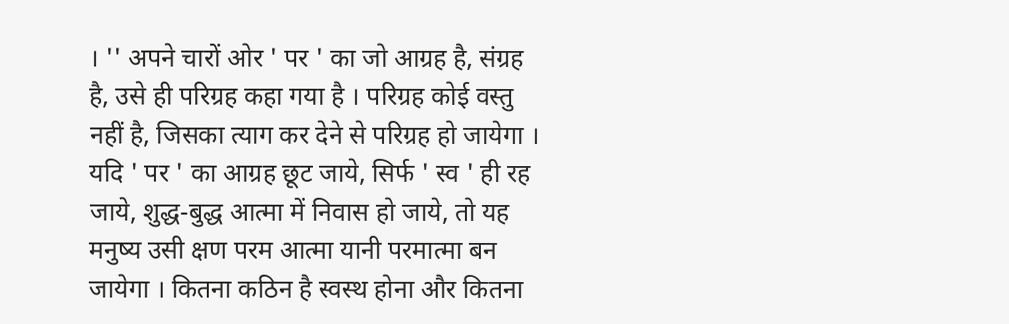। '' अपने चारों ओर ' पर ' का जो आग्रह है, संग्रह है, उसे ही परिग्रह कहा गया है । परिग्रह कोई वस्तु नहीं है, जिसका त्याग कर देने से परिग्रह हो जायेगा । यदि ' पर ' का आग्रह छूट जाये, सिर्फ ' स्व ' ही रह जाये, शुद्ध-बुद्ध आत्मा में निवास हो जाये, तो यह मनुष्य उसी क्षण परम आत्मा यानी परमात्मा बन जायेगा । कितना कठिन है स्वस्थ होना और कितना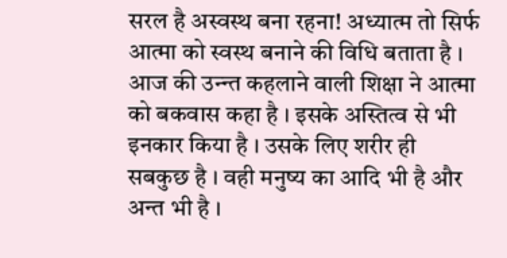सरल है अस्वस्थ बना रहना! अध्यात्म तो सिर्फ आत्मा को स्वस्थ बनाने की विधि बताता है । आज की उन्न्त कहलाने वाली शिक्षा ने आत्मा को बकवास कहा है । इसके अस्तित्व से भी इनकार किया है । उसके लिए शरीर ही सबकुछ है । वही मनुष्य का आदि भी है और अन्त भी है ।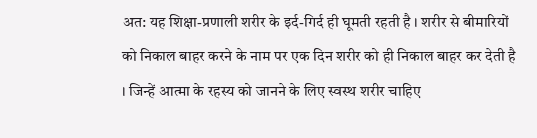अत: यह शिक्षा-प्रणाली शरीर के इर्द-गिर्द ही घूमती रहती है । शरीर से बीमारियों को निकाल बाहर करने के नाम पर एक दिन शरीर को ही निकाल बाहर कर देती है । जिन्हें आत्मा के रहस्य को जानने के लिए स्वस्थ शरीर चाहिए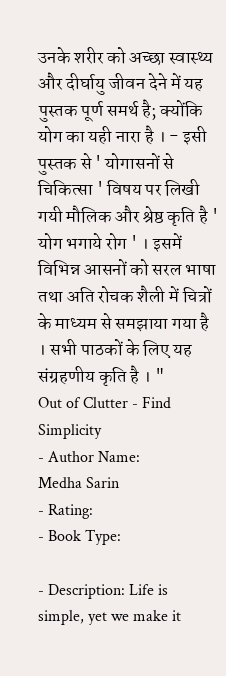उनके शरीर को अच्छा स्वास्थ्य और दीर्घायु जीवन देने में यह पुस्तक पूर्ण समर्थ है; क्योंकि योग का यही नारा है । - इसी पुस्तक से ' योगासनों से चिकित्सा ' विषय पर लिखी गयी मौलिक और श्रेष्ठ कृति है ' योग भगाये रोग ' । इसमें विभिन्न आसनों को सरल भाषा तथा अति रोचक शैली में चित्रों के माध्यम से समझाया गया है । सभी पाठकों के लिए यह संग्रहणीय कृति है । "
Out of Clutter - Find Simplicity
- Author Name:
Medha Sarin
- Rating:
- Book Type:

- Description: Life is simple, yet we make it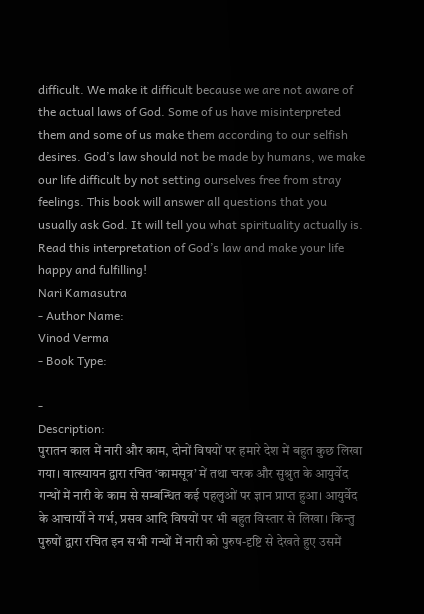difficult. We make it difficult because we are not aware of the actual laws of God. Some of us have misinterpreted them and some of us make them according to our selfish desires. God’s law should not be made by humans, we make our life difficult by not setting ourselves free from stray feelings. This book will answer all questions that you usually ask God. It will tell you what spirituality actually is. Read this interpretation of God’s law and make your life happy and fulfilling!
Nari Kamasutra
- Author Name:
Vinod Verma
- Book Type:

-
Description:
पुरातन काल में नारी और काम, दोनों विषयों पर हमारे देश में बहुत कुछ लिखा गया। वात्स्यायन द्वारा रचित ‘कामसूत्र’ में तथा चरक और सुश्रुत के आयुर्वेद गन्थों में नारी के काम से सम्बन्धित कई पहलुओं पर ज्ञान प्राप्त हुआ। आयुर्वेद के आचार्यों ने गर्भ, प्रसव आदि विषयों पर भी बहुत विस्तार से लिखा। किन्तु पुरुषों द्वारा रचित इन सभी गन्थों में नारी को पुरुष-दृष्टि से देखते हुए उसमें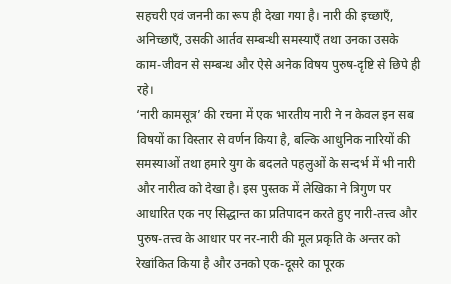सहचरी एवं जननी का रूप ही देखा गया है। नारी की इच्छाएँ, अनिच्छाएँ, उसकी आर्तव सम्बन्धी समस्याएँ तथा उनका उसके काम-जीवन से सम्बन्ध और ऐसे अनेक विषय पुरुष-दृष्टि से छिपे ही रहे।
‘नारी कामसूत्र’ की रचना में एक भारतीय नारी ने न केवल इन सब विषयों का विस्तार से वर्णन किया है, बल्कि आधुनिक नारियों की समस्याओं तथा हमारे युग के बदलते पहलुओं के सन्दर्भ में भी नारी और नारीत्व को देखा है। इस पुस्तक में लेखिका ने त्रिगुण पर आधारित एक नए सिद्धान्त का प्रतिपादन करते हुए नारी-तत्त्व और पुरुष-तत्त्व के आधार पर नर-नारी की मूल प्रकृति के अन्तर को रेखांकित किया है और उनको एक-दूसरे का पूरक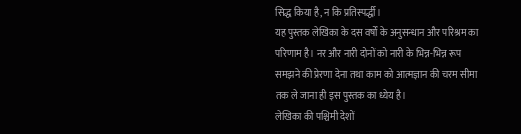सिद्ध किया है, न कि प्रतिस्पर्द्धी।
यह पुस्तक लेखिका के दस वर्षों के अनुसन्धान और परिश्रम का परिणाम है। नर और नारी दोनों को नारी के भिन्न-भिन्न रूप समझने की प्रेरणा देना तथा काम को आत्मज्ञान की चरम सीमा तक ले जाना ही इस पुस्तक का ध्येय है।
लेखिका की पश्चिमी देशों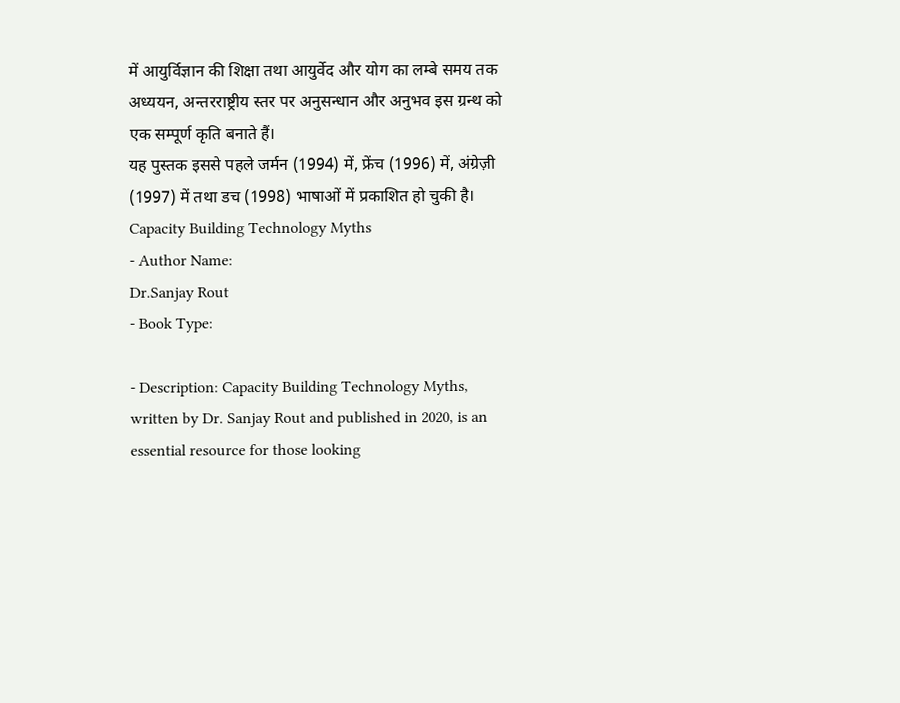में आयुर्विज्ञान की शिक्षा तथा आयुर्वेद और योग का लम्बे समय तक अध्ययन, अन्तरराष्ट्रीय स्तर पर अनुसन्धान और अनुभव इस ग्रन्थ को एक सम्पूर्ण कृति बनाते हैं।
यह पुस्तक इससे पहले जर्मन (1994) में, फ्रेंच (1996) में, अंग्रेज़ी (1997) में तथा डच (1998) भाषाओं में प्रकाशित हो चुकी है।
Capacity Building Technology Myths
- Author Name:
Dr.Sanjay Rout
- Book Type:

- Description: Capacity Building Technology Myths, written by Dr. Sanjay Rout and published in 2020, is an essential resource for those looking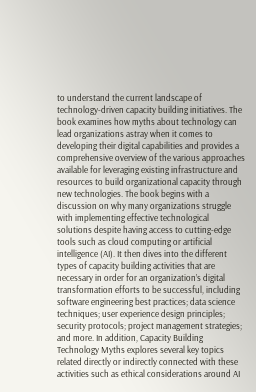to understand the current landscape of technology-driven capacity building initiatives. The book examines how myths about technology can lead organizations astray when it comes to developing their digital capabilities and provides a comprehensive overview of the various approaches available for leveraging existing infrastructure and resources to build organizational capacity through new technologies. The book begins with a discussion on why many organizations struggle with implementing effective technological solutions despite having access to cutting-edge tools such as cloud computing or artificial intelligence (AI). It then dives into the different types of capacity building activities that are necessary in order for an organization’s digital transformation efforts to be successful, including software engineering best practices; data science techniques; user experience design principles; security protocols; project management strategies; and more. In addition, Capacity Building Technology Myths explores several key topics related directly or indirectly connected with these activities such as ethical considerations around AI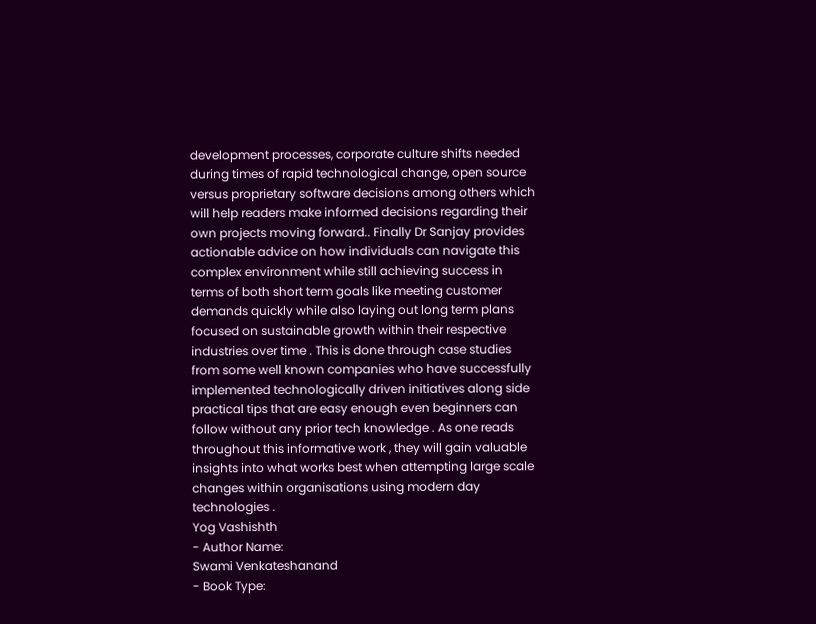development processes, corporate culture shifts needed during times of rapid technological change, open source versus proprietary software decisions among others which will help readers make informed decisions regarding their own projects moving forward.. Finally Dr Sanjay provides actionable advice on how individuals can navigate this complex environment while still achieving success in terms of both short term goals like meeting customer demands quickly while also laying out long term plans focused on sustainable growth within their respective industries over time . This is done through case studies from some well known companies who have successfully implemented technologically driven initiatives along side practical tips that are easy enough even beginners can follow without any prior tech knowledge . As one reads throughout this informative work , they will gain valuable insights into what works best when attempting large scale changes within organisations using modern day technologies .
Yog Vashishth
- Author Name:
Swami Venkateshanand
- Book Type: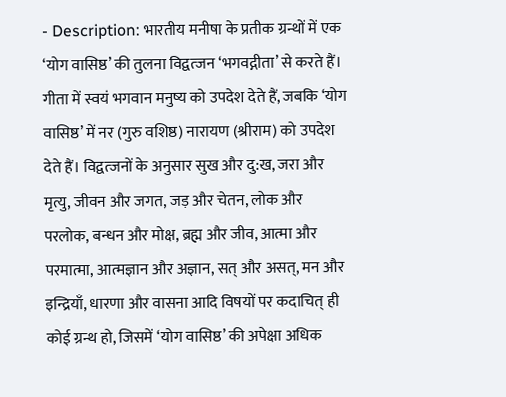- Description: भारतीय मनीषा के प्रतीक ग्रन्थों में एक ‘योग वासिष्ठ’ की तुलना विद्वत्जन ‘भगवद्गीता’ से करते हैं। गीता में स्वयं भगवान मनुष्य को उपदेश देते हैं, जबकि ‘योग वासिष्ठ’ में नर (गुरु वशिष्ठ) नारायण (श्रीराम) को उपदेश देते हैं। विद्वत्जनों के अनुसार सुख और दु:ख, जरा और मृत्यु, जीवन और जगत, जड़ और चेतन, लोक और परलोक, बन्धन और मोक्ष, ब्रह्म और जीव, आत्मा और परमात्मा, आत्मज्ञान और अज्ञान, सत् और असत्, मन और इन्द्रियाँ, धारणा और वासना आदि विषयों पर कदाचित् ही कोई ग्रन्थ हो, जिसमें ‘योग वासिष्ठ’ की अपेक्षा अधिक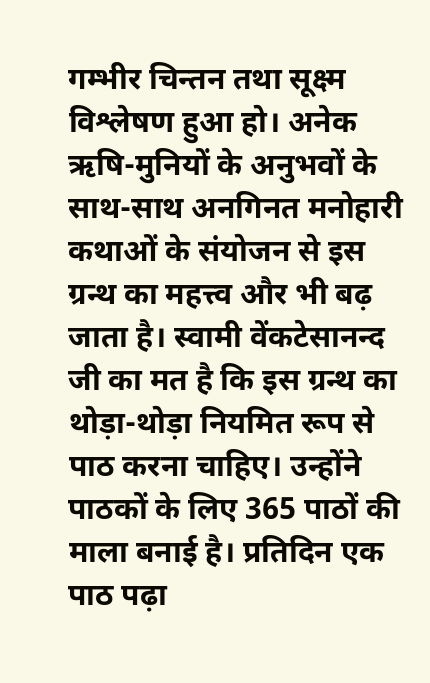गम्भीर चिन्तन तथा सूक्ष्म विश्लेषण हुआ हो। अनेक ऋषि-मुनियों के अनुभवों के साथ-साथ अनगिनत मनोहारी कथाओं के संयोजन से इस ग्रन्थ का महत्त्व और भी बढ़ जाता है। स्वामी वेंकटेसानन्द जी का मत है कि इस ग्रन्थ का थोड़ा-थोड़ा नियमित रूप से पाठ करना चाहिए। उन्होंने पाठकों के लिए 365 पाठों की माला बनाई है। प्रतिदिन एक पाठ पढ़ा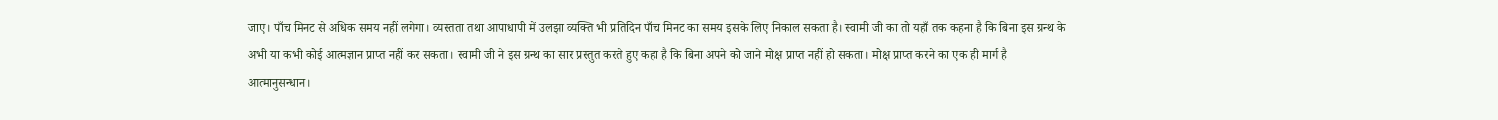जाए। पाँच मिनट से अधिक समय नहीं लगेगा। व्यस्तता तथा आपाधापी में उलझा व्यक्ति भी प्रतिदिन पाँच मिनट का समय इसके लिए निकाल सकता है। स्वामी जी का तो यहाँ तक कहना है कि बिना इस ग्रन्थ के अभी या कभी कोई आत्मज्ञान प्राप्त नहीं कर सकता। स्वामी जी ने इस ग्रन्थ का सार प्रस्तुत करते हुए कहा है कि बिना अपने को जाने मोक्ष प्राप्त नहीं हो सकता। मोक्ष प्राप्त करने का एक ही मार्ग है आत्मानुसन्धान।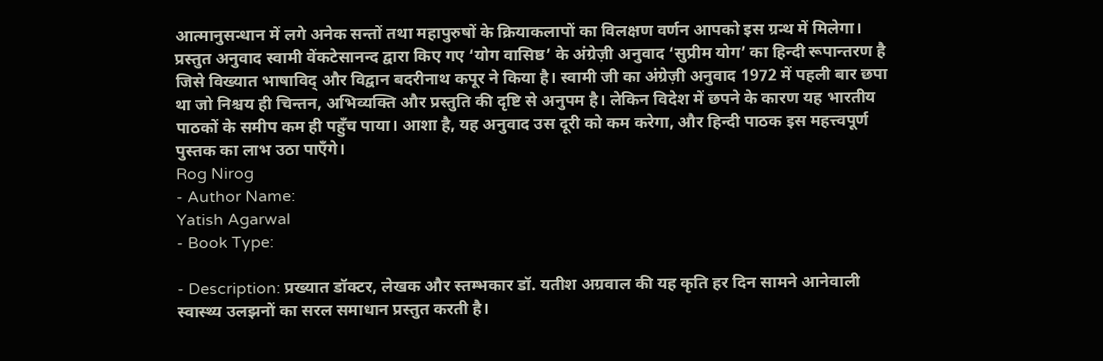आत्मानुसन्धान में लगे अनेक सन्तों तथा महापुरुषों के क्रियाकलापों का विलक्षण वर्णन आपको इस ग्रन्थ में मिलेगा। प्रस्तुत अनुवाद स्वामी वेंकटेसानन्द द्वारा किए गए ‘योग वासिष्ठ’ के अंग्रेज़ी अनुवाद ‘सुप्रीम योग’ का हिन्दी रूपान्तरण है जिसे विख्यात भाषाविद् और विद्वान बदरीनाथ कपूर ने किया है। स्वामी जी का अंग्रेज़ी अनुवाद 1972 में पहली बार छपा था जो निश्चय ही चिन्तन, अभिव्यक्ति और प्रस्तुति की दृष्टि से अनुपम है। लेकिन विदेश में छपने के कारण यह भारतीय पाठकों के समीप कम ही पहुँच पाया। आशा है, यह अनुवाद उस दूरी को कम करेगा, और हिन्दी पाठक इस महत्त्वपूर्ण पुस्तक का लाभ उठा पाएँगे।
Rog Nirog
- Author Name:
Yatish Agarwal
- Book Type:

- Description: प्रख्यात डॉक्टर, लेखक और स्तम्भकार डॉ. यतीश अग्रवाल की यह कृति हर दिन सामने आनेवाली स्वास्थ्य उलझनों का सरल समाधान प्रस्तुत करती है।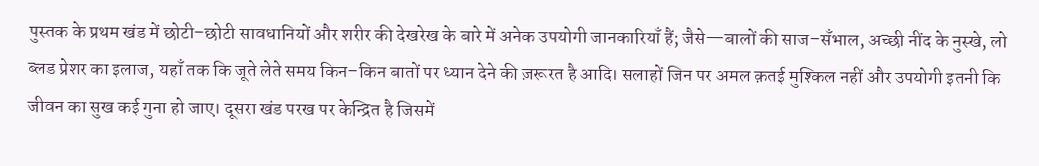पुस्तक के प्रथम खंड में छोटी–छोटी सावधानियों और शरीर की देखरेख के बारे में अनेक उपयोगी जानकारियाँ हैं; जैसे—बालों की साज–सँभाल, अच्छी नींद के नुस्खे, लो ब्लड प्रेशर का इलाज, यहाँ तक कि जूते लेते समय किन–किन बातों पर ध्यान देने की ज़रूरत है आदि। सलाहों जिन पर अमल क़तई मुश्किल नहीं और उपयोगी इतनी कि जीवन का सुख कई गुना हो जाए। दूसरा खंड परख पर केन्द्रित है जिसमें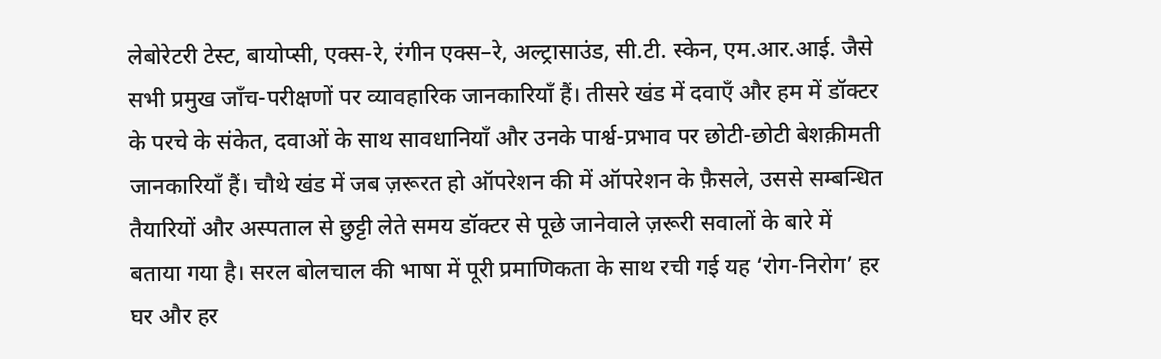लेबोरेटरी टेस्ट, बायोप्सी, एक्स-रे, रंगीन एक्स–रे, अल्ट्रासाउंड, सी.टी. स्केन, एम.आर.आई. जैसे सभी प्रमुख जाँच-परीक्षणों पर व्यावहारिक जानकारियाँ हैं। तीसरे खंड में दवाएँ और हम में डॉक्टर के परचे के संकेत, दवाओं के साथ सावधानियाँ और उनके पार्श्व-प्रभाव पर छोटी-छोटी बेशक़ीमती जानकारियाँ हैं। चौथे खंड में जब ज़रूरत हो ऑपरेशन की में ऑपरेशन के फ़ैसले, उससे सम्बन्धित तैयारियों और अस्पताल से छुट्टी लेते समय डॉक्टर से पूछे जानेवाले ज़रूरी सवालों के बारे में बताया गया है। सरल बोलचाल की भाषा में पूरी प्रमाणिकता के साथ रची गई यह ‘रोग-निरोग’ हर घर और हर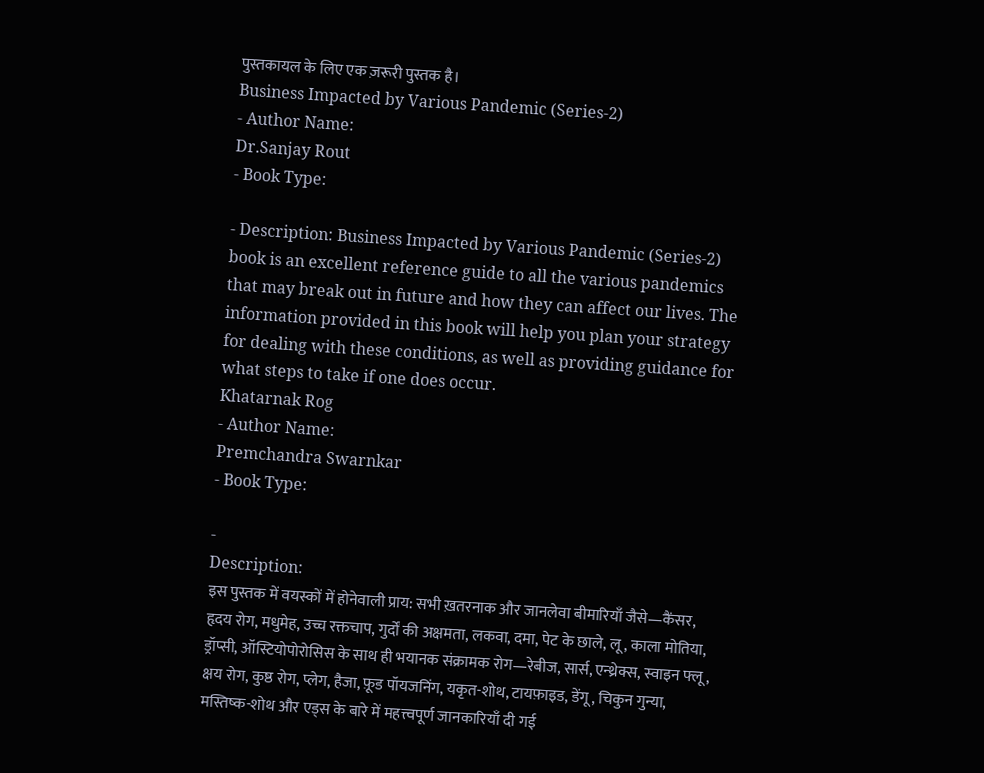पुस्तकायल के लिए एक ज़रूरी पुस्तक है।
Business Impacted by Various Pandemic (Series-2)
- Author Name:
Dr.Sanjay Rout
- Book Type:

- Description: Business Impacted by Various Pandemic (Series-2) book is an excellent reference guide to all the various pandemics that may break out in future and how they can affect our lives. The information provided in this book will help you plan your strategy for dealing with these conditions, as well as providing guidance for what steps to take if one does occur.
Khatarnak Rog
- Author Name:
Premchandra Swarnkar
- Book Type:

-
Description:
इस पुस्तक में वयस्कों में होनेवाली प्राय: सभी ख़तरनाक और जानलेवा बीमारियाँ जैसे—कैंसर, हृदय रोग, मधुमेह, उच्च रक्तचाप, गुर्दों की अक्षमता, लकवा, दमा, पेट के छाले, लू, काला मोतिया, ड्रॉप्सी, ऑस्टियोपोरोसिस के साथ ही भयानक संक्रामक रोग—रेबीज, सार्स, एन्थ्रेक्स, स्वाइन फ्लू, क्षय रोग, कुष्ठ रोग, प्लेग, हैजा, फ़ूड पॉयजनिंग, यकृत-शोथ, टायफ़ाइड, डेंगू, चिकुन गुन्या, मस्तिष्क-शोथ और एड्स के बारे में महत्त्वपूर्ण जानकारियाँ दी गई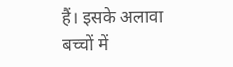हैं। इसके अलावा बच्चों में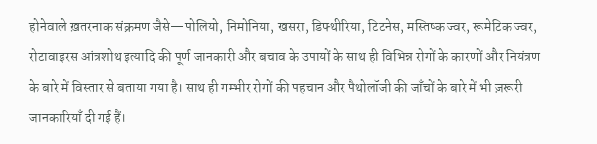होनेवाले ख़तरनाक संक्रमण जैसे—पोलियो, निमोनिया, खसरा, डिफ्थीरिया, टिटनेस, मस्तिष्क ज्वर, रूमेटिक ज्वर, रोटावाइरस आंत्रशोथ इत्यादि की पूर्ण जानकारी और बचाव के उपायों के साथ ही विभिन्न रोगों के कारणों और नियंत्रण के बारे में विस्तार से बताया गया है। साथ ही गम्भीर रोगों की पहचान और पैथोलॉजी की जाँचों के बारे में भी ज़रूरी जानकारियाँ दी गई हैं।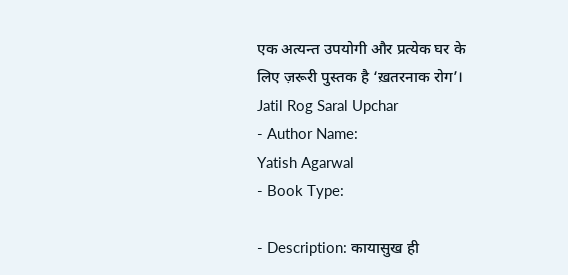एक अत्यन्त उपयोगी और प्रत्येक घर के लिए ज़रूरी पुस्तक है ‘ख़तरनाक रोग’।
Jatil Rog Saral Upchar
- Author Name:
Yatish Agarwal
- Book Type:

- Description: कायासुख ही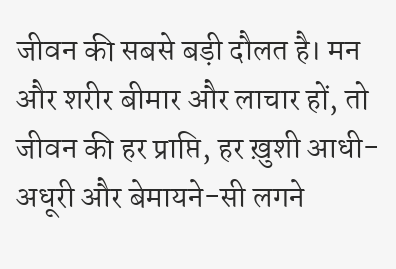जीवन की सबसे बड़ी दौलत है। मन और शरीर बीमार और लाचार हों, तो जीवन की हर प्राप्ति, हर ख़ुशी आधी-अधूरी और बेमायने-सी लगने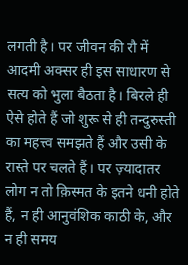लगती है। पर जीवन की रौ में आदमी अक्सर ही इस साधारण से सत्य को भुला बैठता है। बिरले ही ऐसे होते हैं जो शुरू से ही तन्दुरुस्ती का महत्त्व समझते हैं और उसी के रास्ते पर चलते हैं। पर ज़्यादातर लोग न तो क़िस्मत के इतने धनी होते हैं, न ही आनुवंशिक काठी के, और न ही समय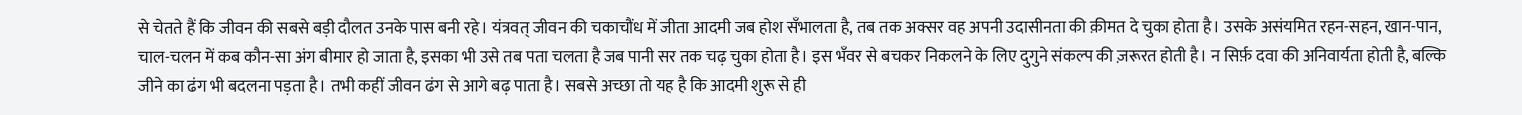से चेतते हैं कि जीवन की सबसे बड़ी दौलत उनके पास बनी रहे। यंत्रवत् जीवन की चकाचौंध में जीता आदमी जब होश सँभालता है, तब तक अक्सर वह अपनी उदासीनता की क़ीमत दे चुका होता है। उसके असंयमित रहन-सहन, खान-पान, चाल-चलन में कब कौन-सा अंग बीमार हो जाता है, इसका भी उसे तब पता चलता है जब पानी सर तक चढ़ चुका होता है। इस भँवर से बचकर निकलने के लिए दुगुने संकल्प की ज़रूरत होती है। न सिर्फ़ दवा की अनिवार्यता होती है, बल्कि जीने का ढंग भी बदलना पड़ता है। तभी कहीं जीवन ढंग से आगे बढ़ पाता है। सबसे अच्छा तो यह है कि आदमी शुरू से ही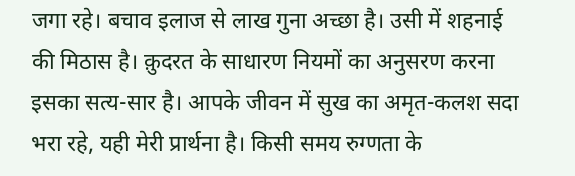जगा रहे। बचाव इलाज से लाख गुना अच्छा है। उसी में शहनाई की मिठास है। क़ुदरत के साधारण नियमों का अनुसरण करना इसका सत्य-सार है। आपके जीवन में सुख का अमृत-कलश सदा भरा रहे, यही मेरी प्रार्थना है। किसी समय रुग्णता के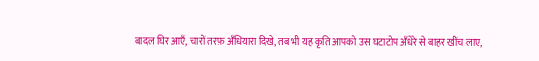बादल घिर आएँ, चारों तरफ़ अँधियारा दिखे, तब भी यह कृति आपको उस घटाटोप अँधेरे से बाहर खींच लाए,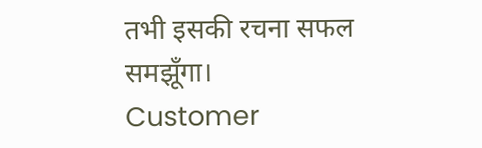तभी इसकी रचना सफल समझूँगा।
Customer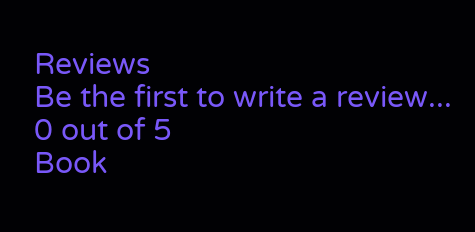Reviews
Be the first to write a review...
0 out of 5
Book